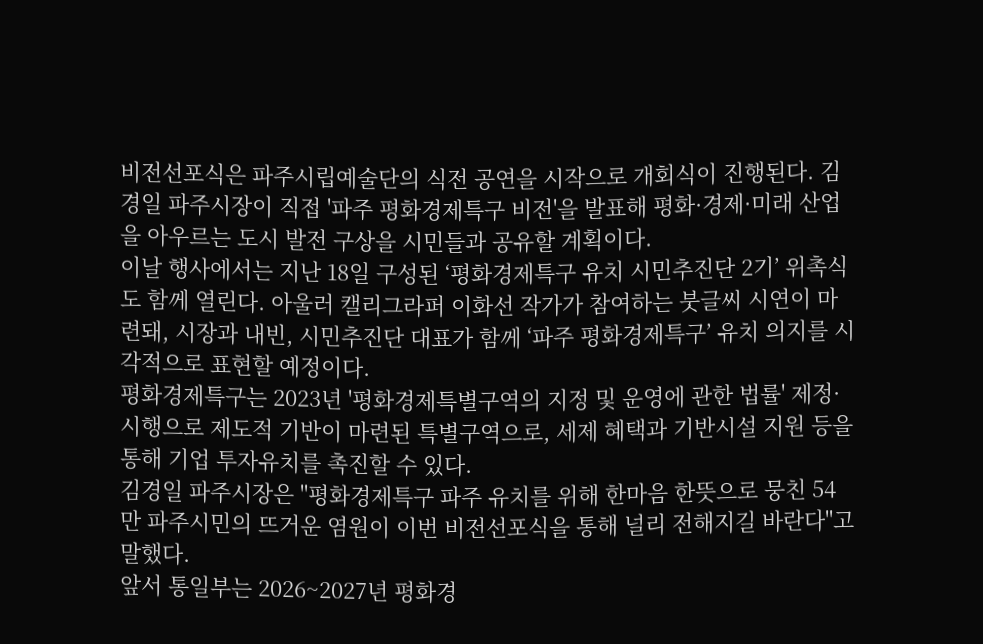비전선포식은 파주시립예술단의 식전 공연을 시작으로 개회식이 진행된다. 김경일 파주시장이 직접 '파주 평화경제특구 비전'을 발표해 평화·경제·미래 산업을 아우르는 도시 발전 구상을 시민들과 공유할 계획이다.
이날 행사에서는 지난 18일 구성된 ‘평화경제특구 유치 시민추진단 2기’ 위촉식도 함께 열린다. 아울러 캘리그라퍼 이화선 작가가 참여하는 붓글씨 시연이 마련돼, 시장과 내빈, 시민추진단 대표가 함께 ‘파주 평화경제특구’ 유치 의지를 시각적으로 표현할 예정이다.
평화경제특구는 2023년 '평화경제특별구역의 지정 및 운영에 관한 법률' 제정·시행으로 제도적 기반이 마련된 특별구역으로, 세제 혜택과 기반시설 지원 등을 통해 기업 투자유치를 촉진할 수 있다.
김경일 파주시장은 "평화경제특구 파주 유치를 위해 한마음 한뜻으로 뭉친 54만 파주시민의 뜨거운 염원이 이번 비전선포식을 통해 널리 전해지길 바란다"고 말했다.
앞서 통일부는 2026~2027년 평화경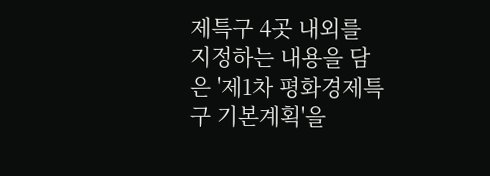제특구 4곳 내외를 지정하는 내용을 담은 '제1차 평화경제특구 기본계획'을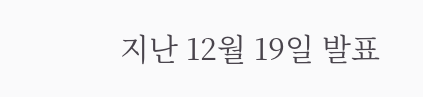지난 12월 19일 발표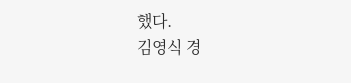했다.
김영식 경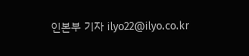인본부 기자 ilyo22@ilyo.co.kr